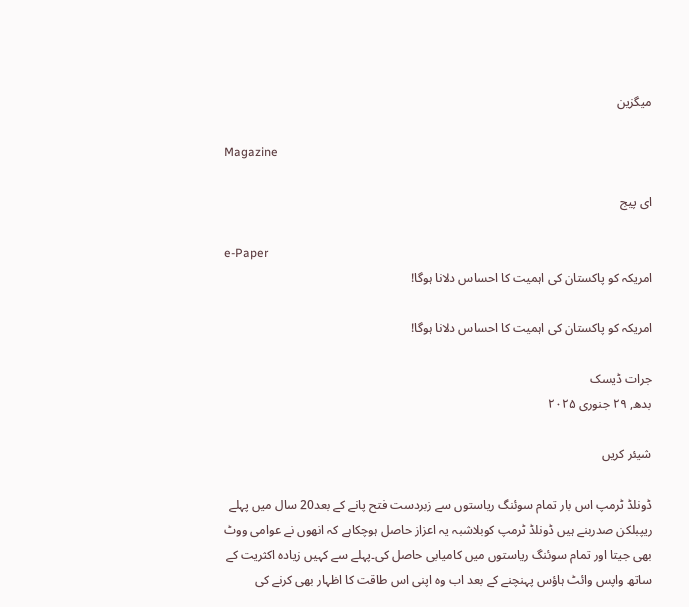میگزین

Magazine

ای پیج

e-Paper
امریکہ کو پاکستان کی اہمیت کا احساس دلانا ہوگا!

امریکہ کو پاکستان کی اہمیت کا احساس دلانا ہوگا!

جرات ڈیسک
بدھ, ۲۹ جنوری ۲۰۲۵

شیئر کریں

ڈونلڈ ٹرمپ اس بار تمام سوئنگ ریاستوں سے زبردست فتح پانے کے بعد20 سال میں پہلے ریپبلکن صدربنے ہیں ڈونلڈ ٹرمپ کوبلاشبہ یہ اعزاز حاصل ہوچکاہے کہ انھوں نے عوامی ووٹ بھی جیتا اور تمام سوئنگ ریاستوں میں کامیابی حاصل کی۔پہلے سے کہیں زیادہ اکثریت کے ساتھ واپس وائٹ ہاؤس پہنچنے کے بعد اب وہ اپنی اس طاقت کا اظہار بھی کرنے کی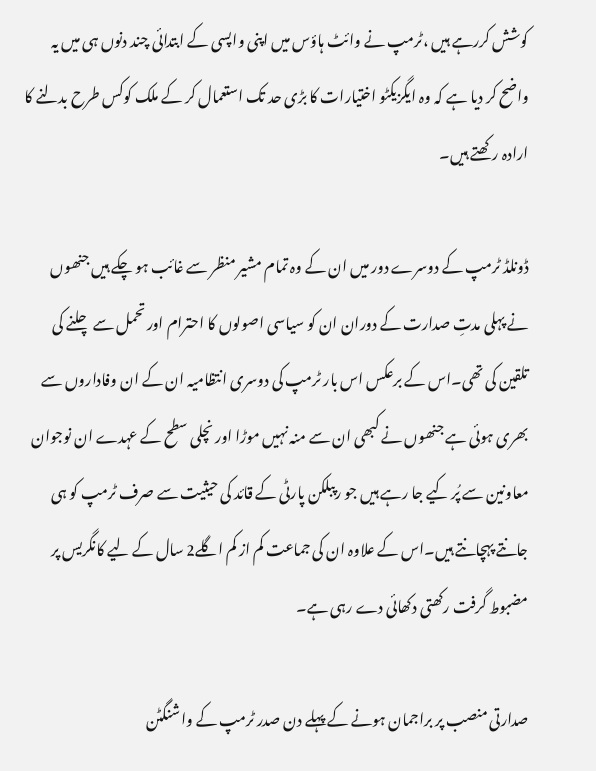کوشش کررہے ہیں ،ٹرمپ نے وائٹ ہاؤس میں اپنی واپسی کے ابتدائی چند دنوں ہی میں یہ واضح کر دیا ہے کہ وہ ایگزیکٹو اختیارات کا بڑی حد تک استعمال کر کے ملک کوکس طرح بدلنے کا ارادہ رکھتے ہیں۔

ڈونلڈ ٹرمپ کے دوسرے دور میں ان کے وہ تمام مشیر منظر سے غائب ہو چکے ہیں جنھوں نے پہلی مدتِ صدارت کے دوران ان کو سیاسی اصولوں کا احترام اور تحمل سے چلنے کی تلقین کی تھی۔اس کے برعکس اس بار ٹرمپ کی دوسری انتظامیہ ان کے ان وفاداروں سے بھری ہوئی ہے جنھوں نے کبھی ان سے منہ نہیں موڑا اور نچلی سطح کے عہدے ان نوجوان معاونین سے پُر کیے جا رہے ہیں جو رپبلکن پارٹی کے قائد کی حیثیت سے صرف ٹرمپ کو ہی جانتے پہچانتے ہیں۔اس کے علاوہ ان کی جماعت کم از کم اگلے2 سال کے لیے کانگریس پر مضبوط گرفت رکھتی دکھائی دے رہی ہے۔

صدارتی منصب پر براجمان ہونے کے پہلے دن صدر ٹرمپ کے واشنگٹن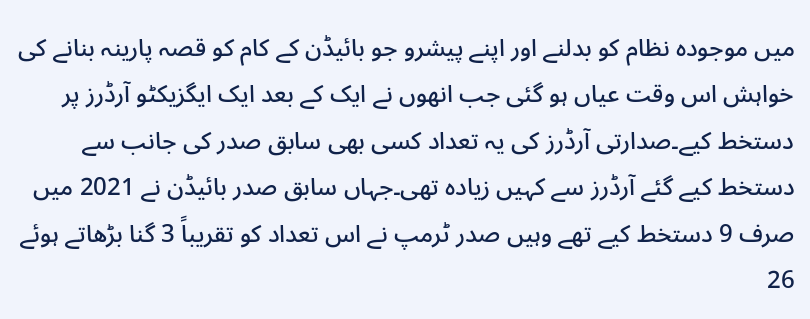میں موجودہ نظام کو بدلنے اور اپنے پیشرو جو بائیڈن کے کام کو قصہ پارینہ بنانے کی خواہش اس وقت عیاں ہو گئی جب انھوں نے ایک کے بعد ایک ایگزیکٹو آرڈرز پر دستخط کیے۔صدارتی آرڈرز کی یہ تعداد کسی بھی سابق صدر کی جانب سے دستخط کیے گئے آرڈرز سے کہیں زیادہ تھی۔جہاں سابق صدر بائیڈن نے 2021 میں صرف 9 دستخط کیے تھے وہیں صدر ٹرمپ نے اس تعداد کو تقریباً 3 گنا بڑھاتے ہوئے 26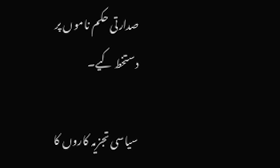صدارتی حکم ناموں پر دستخط کیے۔

سیاسی تجزیہ کاروں کا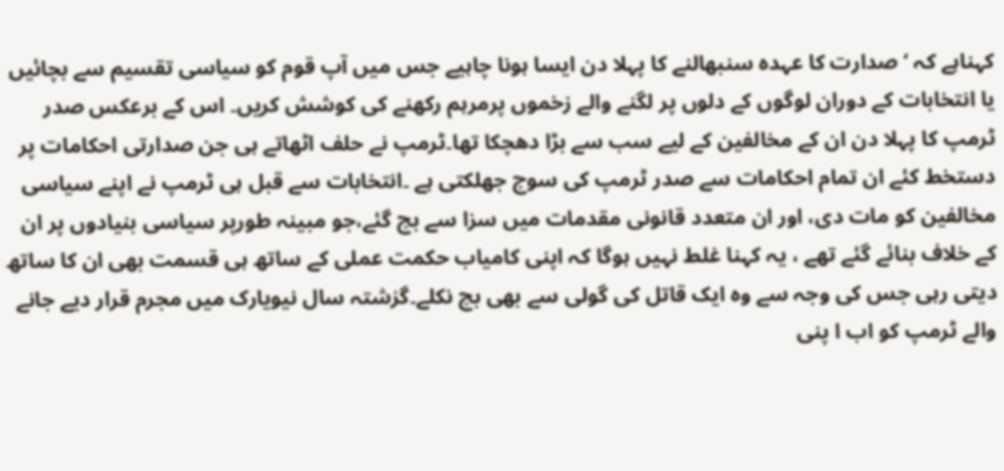کہناہے کہ ‘صدارت کا عہدہ سنبھالنے کا پہلا دن ایسا ہونا چاہیے جس میں آپ قوم کو سیاسی تقسیم سے بچائیں یا انتخابات کے دوران لوگوں کے دلوں پر لگنے والے زخموں پرمرہم رکھنے کی کوشش کریں۔ اس کے برعکس صدر ٹرمپ کا پہلا دن ان کے مخالفین کے لیے سب سے بڑا دھچکا تھا۔ٹرمپ نے حلف اٹھاتے ہی جن صدارتی احکامات پر دستخط کئے ان تمام احکامات سے صدر ٹرمپ کی سوچ جھلکتی ہے ۔انتخابات سے قبل ہی ٹرمپ نے اپنے سیاسی مخالفین کو مات دی، اور ان متعدد قانونی مقدمات میں سزا سے بچ گئے،جو مبینہ طورپر سیاسی بنیادوں پر ان کے خلاف بنائے گئے تھے ، یہ کہنا غلط نہیں ہوگا کہ اپنی کامیاب حکمت عملی کے ساتھ ہی قسمت بھی ان کا ساتھ دیتی رہی جس کی وجہ سے وہ ایک قاتل کی گولی سے بھی بچ نکلے۔گزشتہ سال نیویارک میں مجرم قرار دیے جانے والے ٹرمپ کو اب ا پنی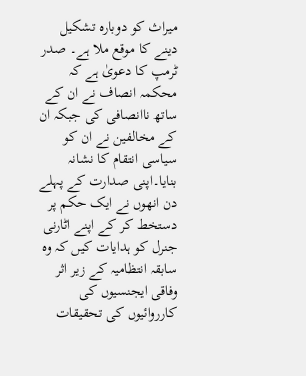میراث کو دوبارہ تشکیل دینے کا موقع ملا ہے۔ صدر ٹرمپ کا دعویٰ ہے کہ محکمہ انصاف نے ان کے ساتھ ناانصافی کی جبکہ ان کے مخالفین نے ان کو سیاسی انتقام کا نشانہ بنایا۔اپنی صدارت کے پہلے دن انھوں نے ایک حکم پر دستخط کر کے اپنے اٹارنی جنرل کو ہدایات کیں کہ وہ سابقہ انتظامیہ کے زیر اثر وفاقی ایجنسیوں کی کارروائیوں کی تحقیقات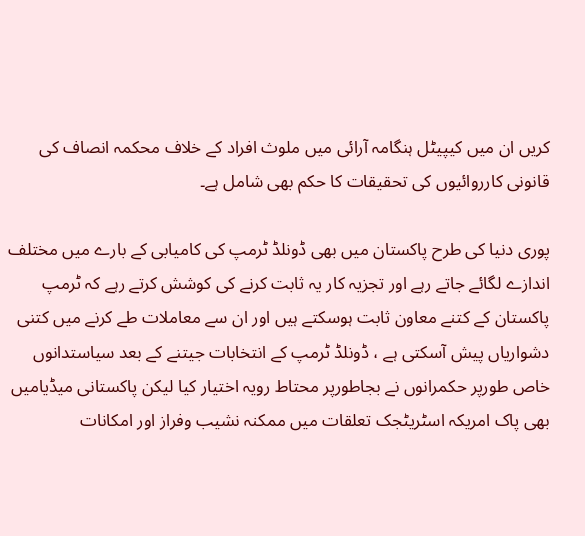کریں ان میں کیپیٹل ہنگامہ آرائی میں ملوث افراد کے خلاف محکمہ انصاف کی قانونی کارروائیوں کی تحقیقات کا حکم بھی شامل ہے۔

پوری دنیا کی طرح پاکستان میں بھی ڈونلڈ ٹرمپ کی کامیابی کے بارے میں مختلف اندازے لگائے جاتے رہے اور تجزیہ کار یہ ثابت کرنے کی کوشش کرتے رہے کہ ٹرمپ پاکستان کے کتنے معاون ثابت ہوسکتے ہیں اور ان سے معاملات طے کرنے میں کتنی دشواریاں پیش آسکتی ہے ، ڈونلڈ ٹرمپ کے انتخابات جیتنے کے بعد سیاستدانوں خاص طورپر حکمرانوں نے بجاطورپر محتاط رویہ اختیار کیا لیکن پاکستانی میڈیامیں بھی پاک امریکہ اسٹریٹجک تعلقات میں ممکنہ نشیب وفراز اور امکانات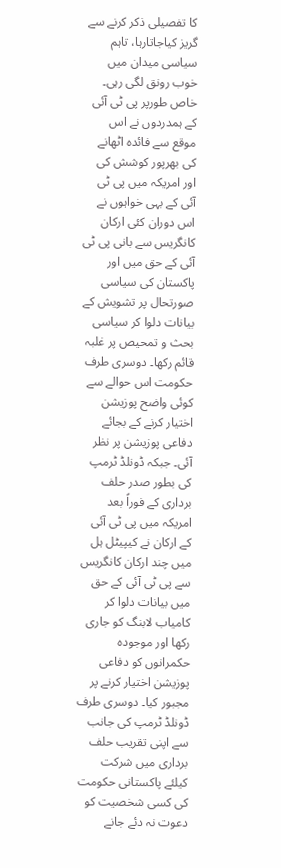کا تفصیلی ذکر کرنے سے گریز کیاجاتارہا، تاہم سیاسی میدان میں خوب رونق لگی رہی۔ خاص طورپر پی ٹی آئی کے ہمدردوں نے اس موقع سے فائدہ اٹھانے کی بھرپور کوشش کی اور امریکہ میں پی ٹی آئی کے بہی خواہوں نے اس دوران کئی ارکان کانگریس سے بانی پی ٹی آئی کے حق میں اور پاکستان کی سیاسی صورتحال پر تشویش کے بیانات دلوا کر سیاسی بحث و تمحیص پر غلبہ قائم رکھا۔ دوسری طرف حکومت اس حوالے سے کوئی واضح پوزیشن اختیار کرنے کے بجائے دفاعی پوزیشن پر نظر آئی۔ جبکہ ڈونلڈ ٹرمپ کی بطور صدر حلف برداری کے فوراً بعد امریکہ میں پی ٹی آئی کے ارکان نے کیپیٹل ہل میں چند ارکان کانگریس سے پی ٹی آئی کے حق میں بیانات دلوا کر کامیاب لابنگ کو جاری رکھا اور موجودہ حکمرانوں کو دفاعی پوزیشن اختیار کرنے پر مجبور کیا۔ دوسری طرف ڈونلڈ ٹرمپ کی جانب سے اپنی تقریب حلف برداری میں شرکت کیلئے پاکستانی حکومت کی کسی شخصیت کو دعوت نہ دئے جانے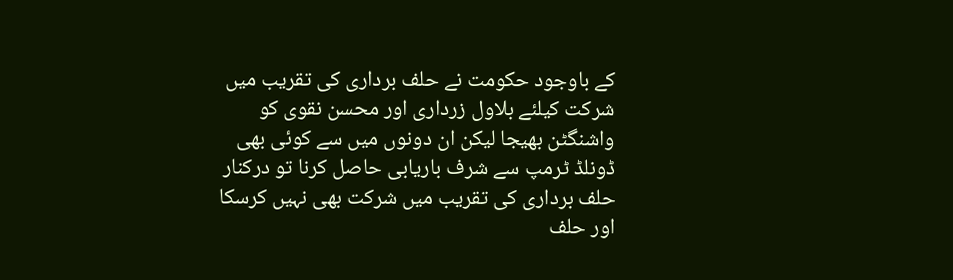کے باوجود حکومت نے حلف برداری کی تقریب میں شرکت کیلئے بلاول زرداری اور محسن نقوی کو واشنگٹن بھیجا لیکن ان دونوں میں سے کوئی بھی ڈونلڈ ٹرمپ سے شرف باریابی حاصل کرنا تو درکنار حلف برداری کی تقریب میں شرکت بھی نہیں کرسکا اور حلف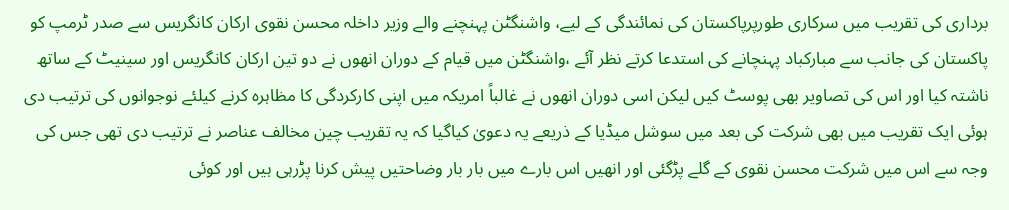برداری کی تقریب میں سرکاری طورپرپاکستان کی نمائندگی کے لیے، واشنگٹن پہنچنے والے وزیر داخلہ محسن نقوی ارکان کانگریس سے صدر ٹرمپ کو پاکستان کی جانب سے مبارکباد پہنچانے کی استدعا کرتے نظر آئے ،واشنگٹن میں قیام کے دوران انھوں نے دو تین ارکان کانگریس اور سینیٹ کے ساتھ ناشتہ کیا اور اس کی تصاویر بھی پوسٹ کیں لیکن اسی دوران انھوں نے غالباً امریکہ میں اپنی کارکردگی کا مظاہرہ کرنے کیلئے نوجوانوں کی ترتیب دی ہوئی ایک تقریب میں بھی شرکت کی بعد میں سوشل میڈیا کے ذریعے یہ دعویٰ کیاگیا کہ یہ تقریب چین مخالف عناصر نے ترتیب دی تھی جس کی وجہ سے اس میں شرکت محسن نقوی کے گلے پڑگئی اور انھیں اس بارے میں بار بار وضاحتیں پیش کرنا پڑرہی ہیں اور کوئی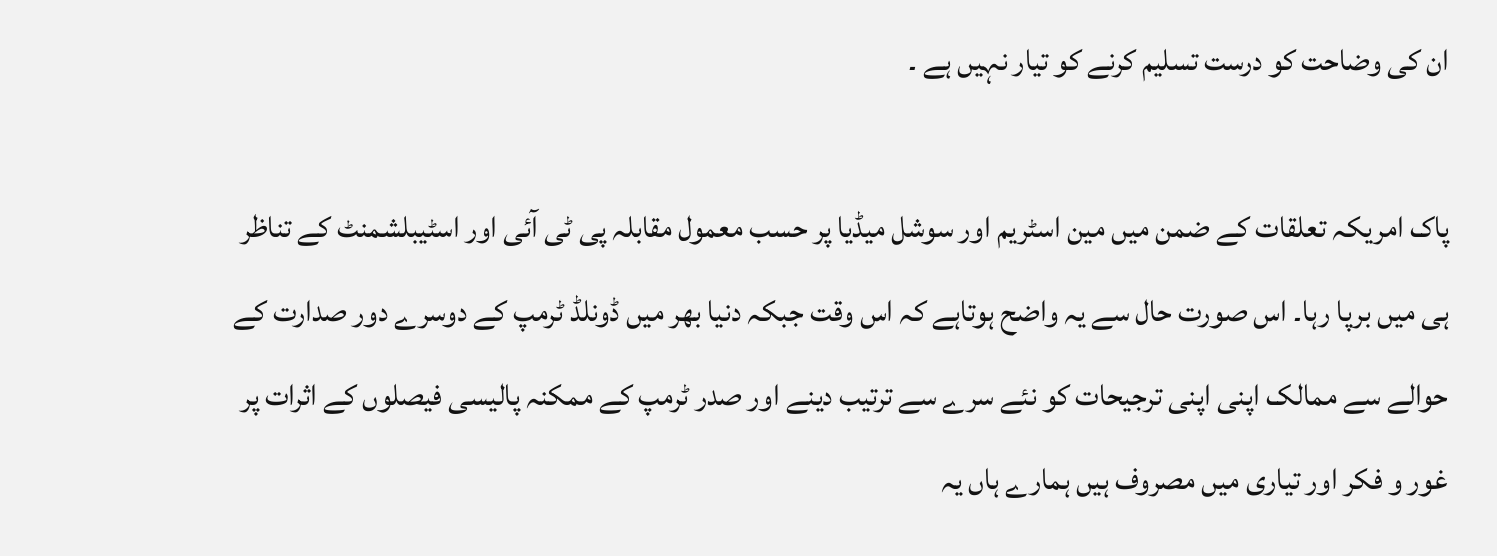ان کی وضاحت کو درست تسلیم کرنے کو تیار نہیں ہے ۔

پاک امریکہ تعلقات کے ضمن میں مین اسٹریم اور سوشل میڈیا پر حسب معمول مقابلہ پی ٹی آئی اور اسٹیبلشمنٹ کے تناظر ہی میں برپا رہا۔ اس صورت حال سے یہ واضح ہوتاہے کہ اس وقت جبکہ دنیا بھر میں ڈونلڈ ٹرمپ کے دوسرے دور صدارت کے حوالے سے ممالک اپنی اپنی ترجیحات کو نئے سرے سے ترتیب دینے اور صدر ٹرمپ کے ممکنہ پالیسی فیصلوں کے اثرات پر غور و فکر اور تیاری میں مصروف ہیں ہمارے ہاں یہ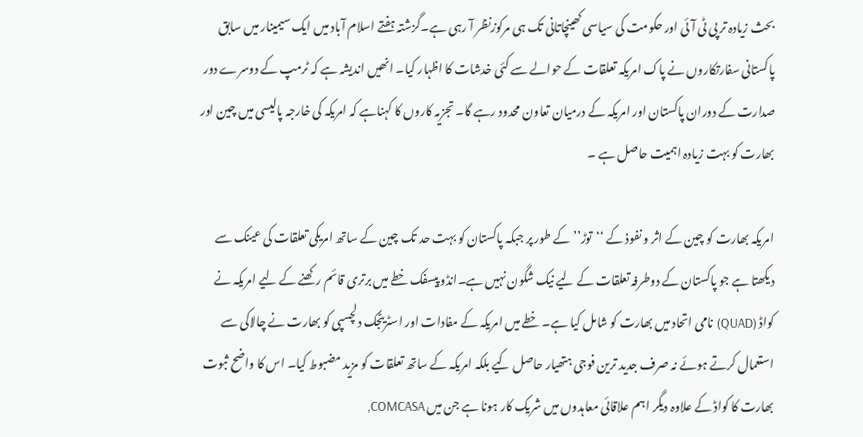بحث زیادہ تر پی ٹی آئی اور حکومت کی سیاسی کھینچاتانی تک ہی مرکوزنظر آ رہی ہے۔گزشتہ ہفتے اسلام آباد میں ایک سیمینار میں سابق پاکستانی سفارتکاروں نے پاک امریکہ تعلقات کے حوالے سے کئی خدشات کا اظہار کیا۔ انھیں اندیشہ ہے کہ ٹرمپ کے دوسرے دور صدارت کے دوران پاکستان اور امریکہ کے درمیان تعاون محدود رہے گا۔ تجزیہ کاروں کا کہناہے کہ امریکہ کی خارجہ پالیسی میں چین اور بھارت کو بہت زیادہ اہمیت حاصل ہے ۔

امریکہ بھارت کو چین کے اثر و نفوذ کے ‘‘توڑ’’ کے طور پر جبکہ پاکستان کو بہت حد تک چین کے ساتھ امریکی تعلقات کی عینک سے دیکھتا ہے جو پاکستان کے دوطرفہ تعلقات کے لیے نیک شگون نہیں ہے۔انڈو پیسفک خطے میں برتری قائم رکھنے کے لیے امریکہ نے کواڈ (QUAD) نامی اتحاد میں بھارت کو شامل کیا ہے۔ خطے میں امریکہ کے مفادات اور اسٹریٹجک دلچسپی کو بھارت نے چالاکی سے استعمال کرتے ہوئے نہ صرف جدید ترین فوجی ہتھیار حاصل کیے بلکہ امریکہ کے ساتھ تعلقات کو مزید مضبوط کیا۔ اس کا واضح ثبوت بھارت کا کواڈ کے علاوہ دیگر اہم علاقائی معاہدوں میں شریک کار ہونا ہے جن میں COMCASA,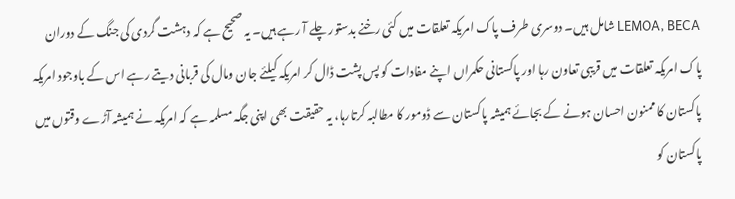LEMOA, BECA شامل ہیں۔ دوسری طرف پاک امریکہ تعلقات میں کئی رخنے بدستور چلے آ رہے ہیں۔ یہ صحیح ہے کہ دہشت گردی کی جنگ کے دوران پاک امریکہ تعلقات میں قریبی تعاون رہا اور پاکستانی حکمراں اپنے مفادات کو پس پشت ڈال کر امریکہ کیلئے جان ومال کی قربانی دیتے رہے اس کے باوجود امریکہ پاکستان کا ممنون احسان ہونے کے بجائے ہمیشہ پاکستان سے ڈومور کا مطالبہ کرتارہا، یہ حقیقت بھی اپنی جگہ مسلمہ ہے کہ امریکہ نے ہمیشہ آڑے وقتوں میں پاکستان کو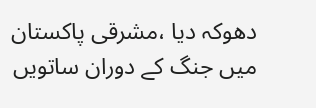دھوکہ دیا ،مشرقی پاکستان میں جنگ کے دوران ساتویں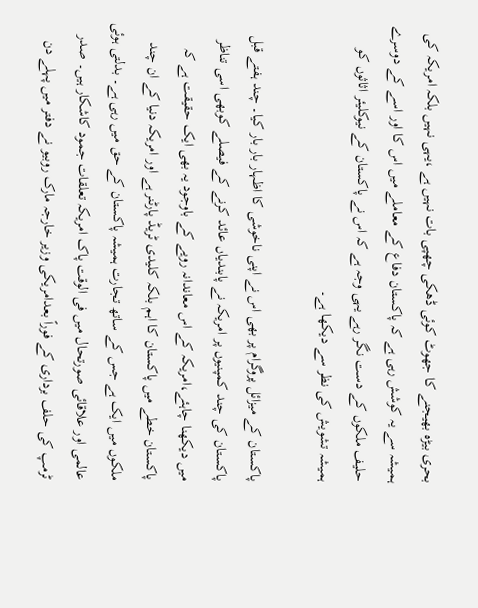بحری بیڑہ بھیجنے کا جھوٹ کوئی ڈھکی چھپی بات نہیں ہے ،یہی نہیں بلکہ امریکہ کی ہمیشہ سے یہ کوشش رہی ہے کہ پاکستان دفاع کے معاملے میں اس کا اور اسے کے دوسرے حلیف ملکوں کے دست نگر رہے یہی وجہ ہے کہ اس نے پاکستان کے نیوکلیئر اثاثوں کو ہمیشہ تشویش کی نظر سے دیکھا ہے۔

پاکستان کے میزائل پروگرام پر بھی اس نے اپنی ناخوشی کا اظہار بار بار کیا۔ چند ہفتے قبل پاکستان کی چند کمپنیوں پر امریکہ نے پابندیاں عائد کرنے کے فیصلے کوبھی اسی تناظر میں دیکھنا چاہئے،امریکہ کے اس معاندانہ رویے کے باوجود یہ بھی ایک حقیقت ہے کہ پاکستان خطے میں پاکستان کا اہم بلکہ کلیدی ٹریڈ پارٹنر ہے اور امریکہ دنیا کے ان چند ملکوں میں ایک ہے جس کے ساتھ تجارت ہمیشہ پاکستان کے حق میں رہی ہے۔ بدلتی ہوئی عالمی اور علاقائی صورتحال میں فی الوقت پاک امریکہ تعلقات جمود کاشکار ہیں۔ صدر ٹرمپ کی حلف برداری کے فوراً بعدامریکی وزیر خارجہ مارک روبیو نے دفتر میں پہلے دن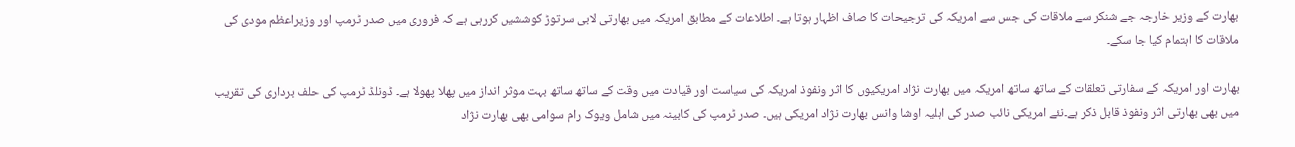بھارت کے وزیر خارجہ جے شنکر سے ملاقات کی جس سے امریکہ کی ترجیحات کا صاف اظہار ہوتا ہے۔ اطلاعات کے مطابق امریکہ میں بھارتی لابی سرتوڑ کوششیں کررہی ہے کہ فروری میں صدر ٹرمپ اور وزیراعظم مودی کی ملاقات کا اہتمام کیا جا سکے۔

بھارت اور امریکہ کے سفارتی تعلقات کے ساتھ ساتھ امریکہ میں بھارت نژاد امریکیوں کا اثر ونفوذ امریکہ کی سیاست اور قیادت میں وقت کے ساتھ ساتھ بہت موثر انداز میں پھلا پھولا ہے۔ ڈونلڈ ٹرمپ کی حلف برداری کی تقریب میں بھی بھارتی اثر ونفوذ قابل ذکر ہے۔نئے امریکی نائب صدر کی اہلیہ اوشا وانس بھارت نژاد امریکی ہیں۔ صدر ٹرمپ کی کابینہ میں شامل ویوک رام سوامی بھی بھارت نژاد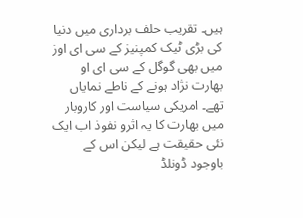ہیں۔ تقریب حلف برداری میں دنیا کی بڑی ٹیک کمپنیز کے سی ای اوز میں بھی گوگل کے سی ای او بھارت نژاد ہونے کے ناطے نمایاں تھے۔ امریکی سیاست اور کاروبار میں بھارت کا یہ اثرو نفوذ اب ایک نئی حقیقت ہے لیکن اس کے باوجود ڈونلڈ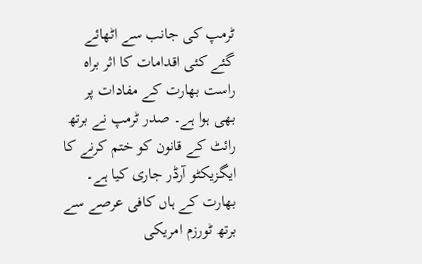ٹرمپ کی جانب سے اٹھائے گئے کئی اقدامات کا اثر براہ راست بھارت کے مفادات پر بھی ہوا ہے۔ صدر ٹرمپ نے برتھ رائٹ کے قانون کو ختم کرنے کا ایگزیکٹو آرڈر جاری کیا ہے۔ بھارت کے ہاں کافی عرصے سے برتھ ٹورزم امریکی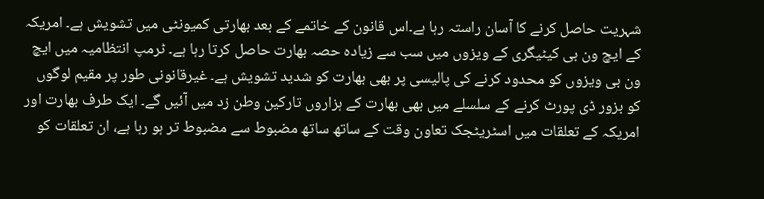شہریت حاصل کرنے کا آسان راستہ رہا ہے۔اس قانون کے خاتمے کے بعد بھارتی کمیونٹی میں تشویش ہے۔ امریکہ کے ایچ ون بی کیٹیگری کے ویزوں میں سب سے زیادہ حصہ بھارت حاصل کرتا رہا ہے۔ ٹرمپ انتظامیہ میں ایچ ون بی ویزوں کو محدود کرنے کی پالیسی پر بھی بھارت کو شدید تشویش ہے۔ غیرقانونی طور پر مقیم لوگوں کو بزور ڈی پورٹ کرنے کے سلسلے میں بھی بھارت کے ہزاروں تارکین وطن زد میں آئیں گے۔ ایک طرف بھارت اور امریکہ کے تعلقات میں اسٹریٹجک تعاون وقت کے ساتھ ساتھ مضبوط سے مضبوط تر ہو رہا ہے، ان تعلقات کو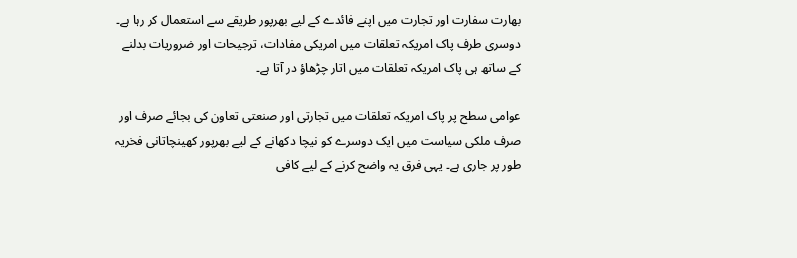بھارت سفارت اور تجارت میں اپنے فائدے کے لیے بھرپور طریقے سے استعمال کر رہا ہے۔ دوسری طرف پاک امریکہ تعلقات میں امریکی مفادات، ترجیحات اور ضروریات بدلنے کے ساتھ ہی پاک امریکہ تعلقات میں اتار چڑھاؤ در آتا ہے۔

عوامی سطح پر پاک امریکہ تعلقات میں تجارتی اور صنعتی تعاون کی بجائے صرف اور صرف ملکی سیاست میں ایک دوسرے کو نیچا دکھانے کے لیے بھرپور کھینچاتانی فخریہ طور پر جاری ہے۔ یہی فرق یہ واضح کرنے کے لیے کافی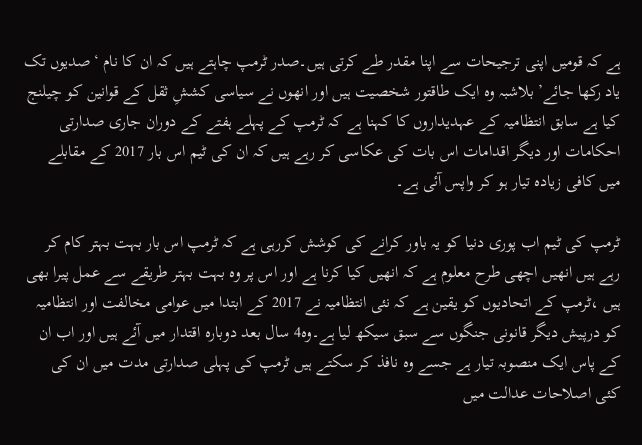ہے کہ قومیں اپنی ترجیحات سے اپنا مقدر طے کرتی ہیں۔صدر ٹرمپ چاہتے ہیں کہ ان کا نام ‘صدیوں تک یاد رکھا جائے’ بلاشبہ وہ ایک طاقتور شخصیت ہیں اور انھوں نے سیاسی کششِ ثقل کے قوانین کو چیلنج کیا ہے سابق انتظامیہ کے عہدیداروں کا کہنا ہے کہ ٹرمپ کے پہلے ہفتے کے دوران جاری صدارتی احکامات اور دیگر اقدامات اس بات کی عکاسی کر رہے ہیں کہ ان کی ٹیم اس بار 2017 کے مقابلے میں کافی زیادہ تیار ہو کر واپس آئی ہے۔

ٹرمپ کی ٹیم اب پوری دنیا کو یہ باور کرانے کی کوشش کررہی ہے کہ ٹرمپ اس بار بہت بہتر کام کر رہے ہیں انھیں اچھی طرح معلوم ہے کہ انھیں کیا کرنا ہے اور اس پر وہ بہت بہتر طریقے سے عمل پیرا بھی ہیں ،ٹرمپ کے اتحادیوں کو یقین ہے کہ نئی انتظامیہ نے 2017 کے ابتدا میں عوامی مخالفت اور انتظامیہ کو درپیش دیگر قانونی جنگوں سے سبق سیکھ لیا ہے۔وہ4 سال بعد دوبارہ اقتدار میں آئے ہیں اور اب ان کے پاس ایک منصوبہ تیار ہے جسے وہ نافذ کر سکتے ہیں ٹرمپ کی پہلی صدارتی مدت میں ان کی کئی اصلاحات عدالت میں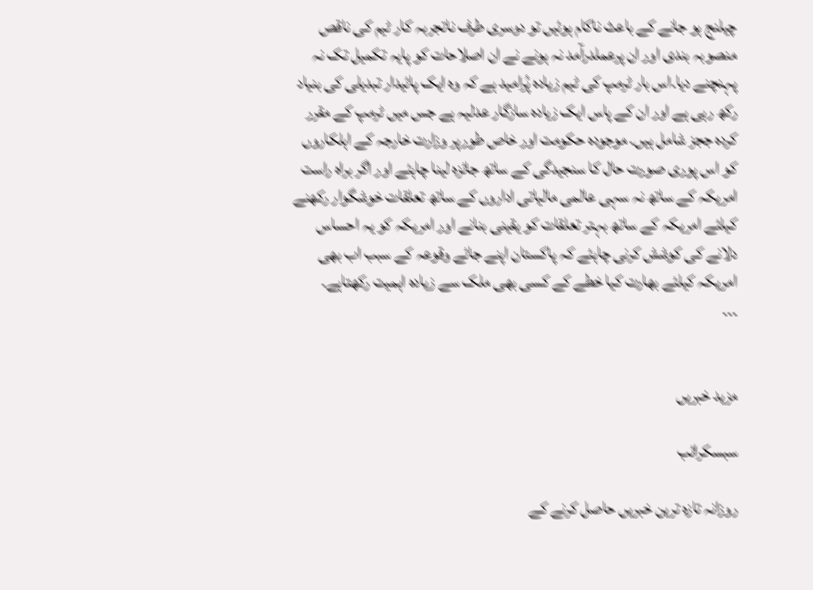چیلنج ہو جانے کے باعث ناکام ہوئیں تو دوسری طرف ناتجربہ کار ٹیم کی ناقص منصوبہ بندی اور ان پرعملدرآمد نہ ہونے نے ان اصلاحات کو پایہ تکمیل تک نہ پہنچنے دیا۔اس بار ٹرمپ کی ٹیم زیادہ پُرامید ہے کہ وہ ایک پائیدار تبدیلی کی بنیاد رکھ رہی ہے اور ان کے پاس ایک زیادہ سازگار عدلیہ ہے جس میں ٹرمپ کے مقرر کردہ ججز شامل ہیں۔ موجودہ حکومت اور خاص طورپر وزارت خارجہ کے اہلکاروں کو اس پوری صورت حال کا سنجیدگی کے ساتھ جائزہ لینا چاہئے اور اگر براہ راست امریکہ کے ساتھ نہ سہی عالمی مالیاتی اداروں کے ساتھ تعلقات خوشگوار رکھنے کیلئے امریکہ کے ساتھ بہتر تعلقات کو یقینی بنانے اور امریکہ کو یہ احساس دلانے کی کوشش کرنی چاہئے کہ پاکستان اپنے جائے وقوعہ کے سبب اب بھی امریکہ کیلئے بھارت کیا خطے کے کسی بھی ملک سے زیادہ اہمیت رکھتاہے۔
۔۔۔


مزید خبریں

سبسکرائب

روزانہ تازہ ترین خبریں حاصل کرنے کے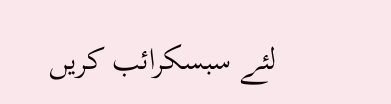لئے سبسکرائب کریں